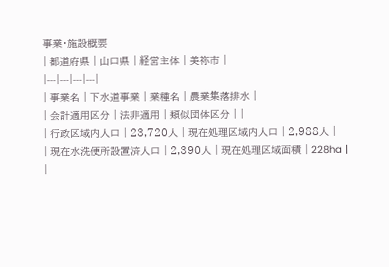事業・施設概要
| 都道府県 | 山口県 | 経営主体 | 美祢市 |
|---|---|---|---|
| 事業名 | 下水道事業 | 業種名 | 農業集落排水 |
| 会計適用区分 | 法非適用 | 類似団体区分 | |
| 行政区域内人口 | 23,720人 | 現在処理区域内人口 | 2,988人 |
| 現在水洗便所設置済人口 | 2,390人 | 現在処理区域面積 | 228ha |
|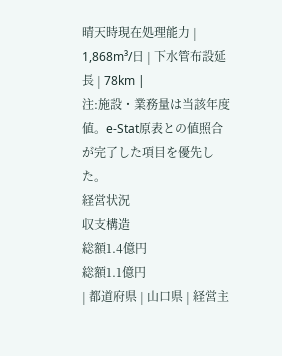晴天時現在処理能力 | 1,868m³/日 | 下水管布設延長 | 78km |
注:施設・業務量は当該年度値。e-Stat原表との値照合が完了した項目を優先した。
経営状況
収支構造
総額1.4億円
総額1.1億円
| 都道府県 | 山口県 | 経営主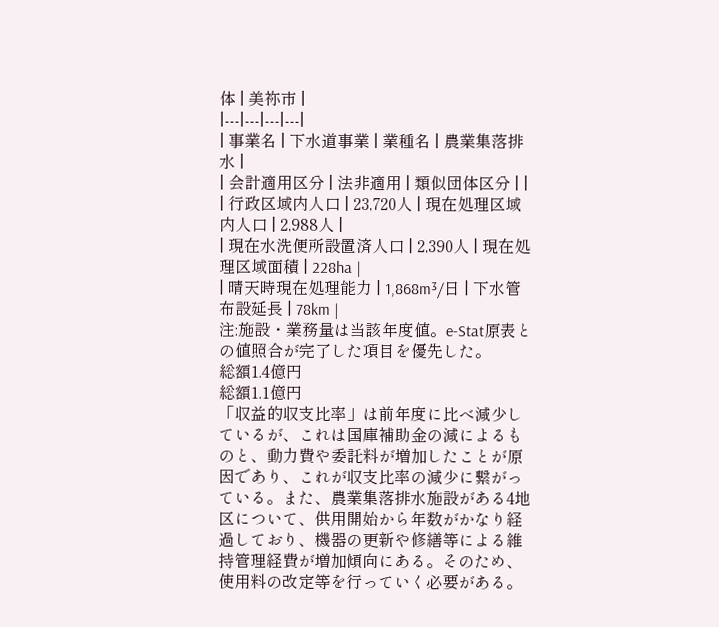体 | 美祢市 |
|---|---|---|---|
| 事業名 | 下水道事業 | 業種名 | 農業集落排水 |
| 会計適用区分 | 法非適用 | 類似団体区分 | |
| 行政区域内人口 | 23,720人 | 現在処理区域内人口 | 2,988人 |
| 現在水洗便所設置済人口 | 2,390人 | 現在処理区域面積 | 228ha |
| 晴天時現在処理能力 | 1,868m³/日 | 下水管布設延長 | 78km |
注:施設・業務量は当該年度値。e-Stat原表との値照合が完了した項目を優先した。
総額1.4億円
総額1.1億円
「収益的収支比率」は前年度に比べ減少しているが、これは国庫補助金の減によるものと、動力費や委託料が増加したことが原因であり、これが収支比率の減少に繋がっている。また、農業集落排水施設がある4地区について、供用開始から年数がかなり経過しており、機器の更新や修繕等による維持管理経費が増加傾向にある。そのため、使用料の改定等を行っていく必要がある。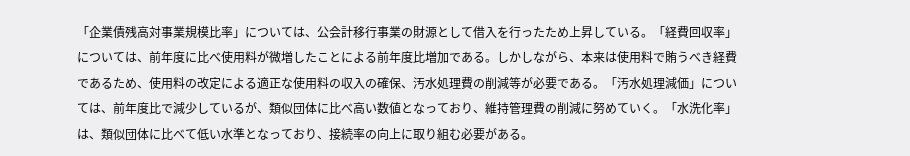「企業債残高対事業規模比率」については、公会計移行事業の財源として借入を行ったため上昇している。「経費回収率」については、前年度に比べ使用料が微増したことによる前年度比増加である。しかしながら、本来は使用料で賄うべき経費であるため、使用料の改定による適正な使用料の収入の確保、汚水処理費の削減等が必要である。「汚水処理減価」については、前年度比で減少しているが、類似団体に比べ高い数値となっており、維持管理費の削減に努めていく。「水洗化率」は、類似団体に比べて低い水準となっており、接続率の向上に取り組む必要がある。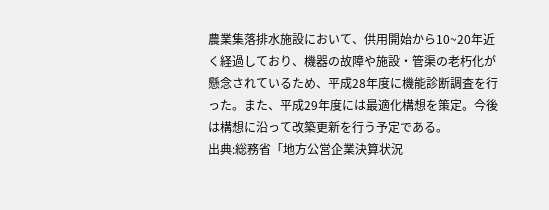農業集落排水施設において、供用開始から10~20年近く経過しており、機器の故障や施設・管渠の老朽化が懸念されているため、平成28年度に機能診断調査を行った。また、平成29年度には最適化構想を策定。今後は構想に沿って改築更新を行う予定である。
出典:総務省「地方公営企業決算状況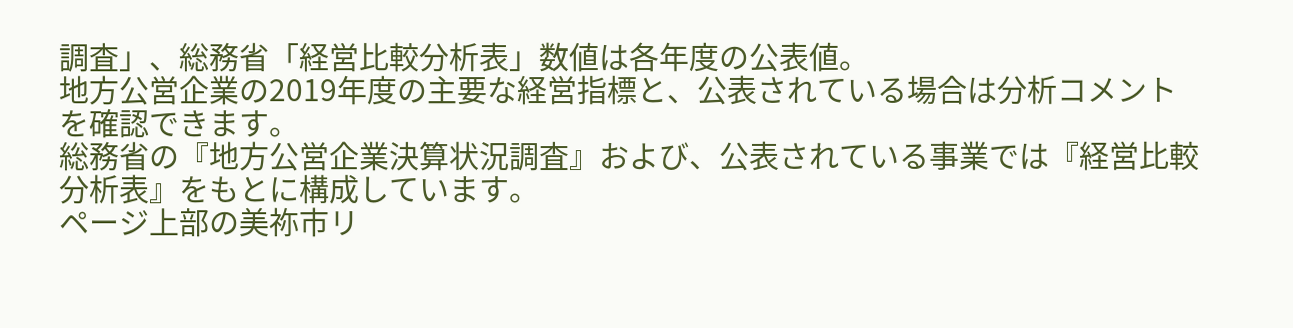調査」、総務省「経営比較分析表」数値は各年度の公表値。
地方公営企業の2019年度の主要な経営指標と、公表されている場合は分析コメントを確認できます。
総務省の『地方公営企業決算状況調査』および、公表されている事業では『経営比較分析表』をもとに構成しています。
ページ上部の美祢市リ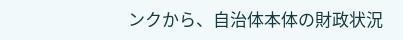ンクから、自治体本体の財政状況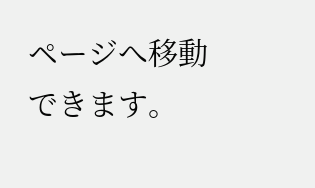ページへ移動できます。